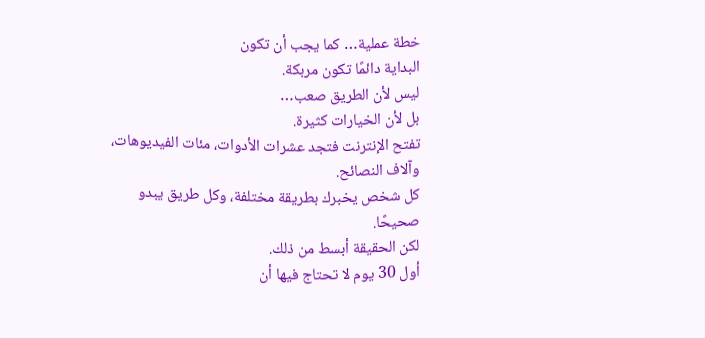خطة عملية… كما يجب أن تكون
البداية دائمًا تكون مربكة.
ليس لأن الطريق صعب…
بل لأن الخيارات كثيرة.
تفتح الإنترنت فتجد عشرات الأدوات، مئات الفيديوهات، وآلاف النصائح.
كل شخص يخبرك بطريقة مختلفة، وكل طريق يبدو صحيحًا.
لكن الحقيقة أبسط من ذلك.
أول 30 يوم لا تحتاج فيها أن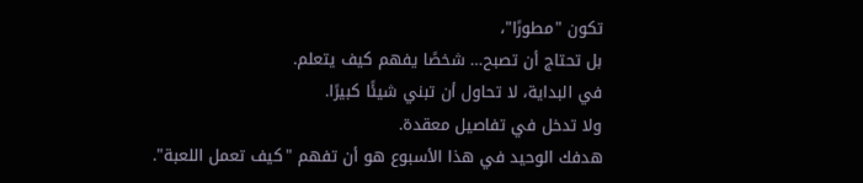تكون "مطورًا"،
بل تحتاج أن تصبح… شخصًا يفهم كيف يتعلم.
في البداية، لا تحاول أن تبني شيئًا كبيرًا.
ولا تدخل في تفاصيل معقدة.
هدفك الوحيد في هذا الأسبوع هو أن تفهم "كيف تعمل اللعبة".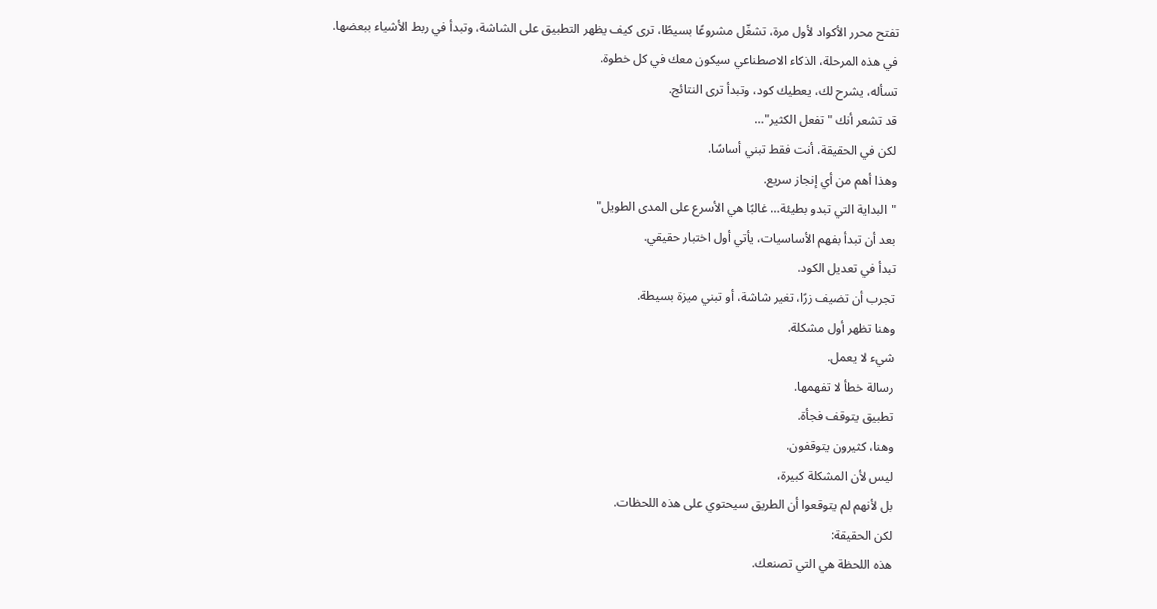تفتح محرر الأكواد لأول مرة، تشغّل مشروعًا بسيطًا، ترى كيف يظهر التطبيق على الشاشة، وتبدأ في ربط الأشياء ببعضها.
في هذه المرحلة، الذكاء الاصطناعي سيكون معك في كل خطوة.
تسأله، يشرح لك، يعطيك كود، وتبدأ ترى النتائج.
قد تشعر أنك "تفعل الكثير"…
لكن في الحقيقة، أنت فقط تبني أساسًا.
وهذا أهم من أي إنجاز سريع.
"البداية التي تبدو بطيئة… غالبًا هي الأسرع على المدى الطويل"
بعد أن تبدأ بفهم الأساسيات، يأتي أول اختبار حقيقي.
تبدأ في تعديل الكود.
تجرب أن تضيف زرًا، تغير شاشة، أو تبني ميزة بسيطة.
وهنا تظهر أول مشكلة.
شيء لا يعمل.
رسالة خطأ لا تفهمها.
تطبيق يتوقف فجأة.
وهنا، كثيرون يتوقفون.
ليس لأن المشكلة كبيرة،
بل لأنهم لم يتوقعوا أن الطريق سيحتوي على هذه اللحظات.
لكن الحقيقة:
هذه اللحظة هي التي تصنعك.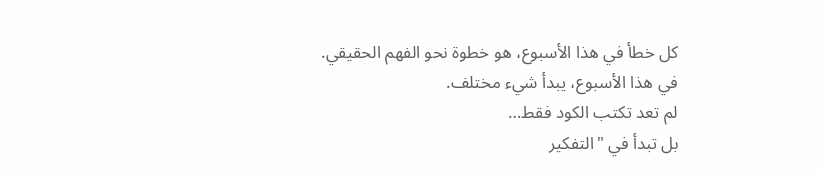كل خطأ في هذا الأسبوع، هو خطوة نحو الفهم الحقيقي.
في هذا الأسبوع، يبدأ شيء مختلف.
لم تعد تكتب الكود فقط…
بل تبدأ في "التفكير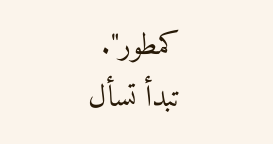كمطور".
تبدأ تسأل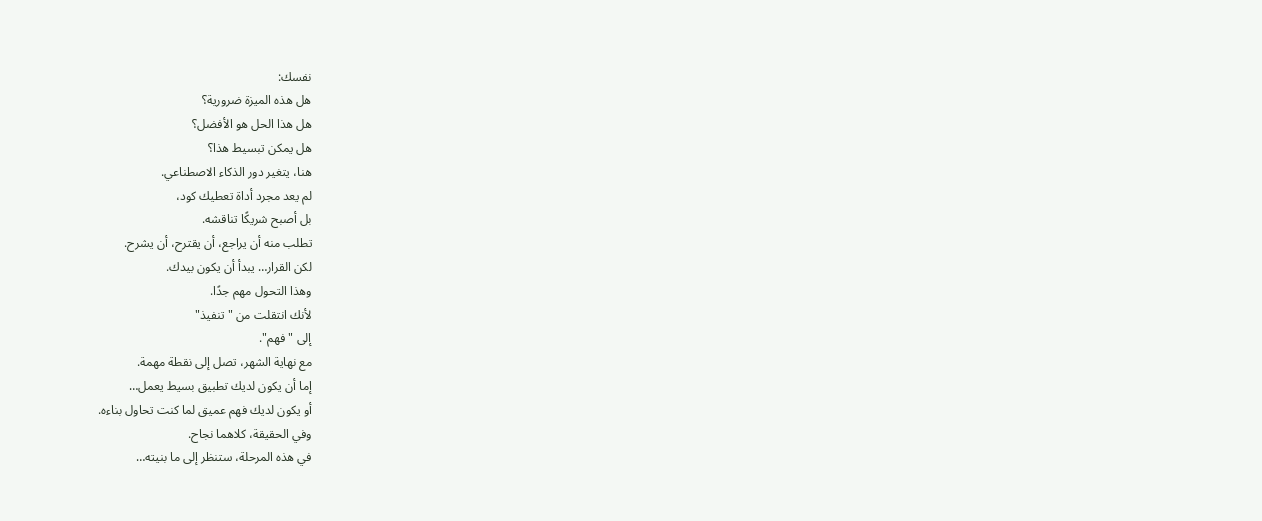نفسك:
هل هذه الميزة ضرورية؟
هل هذا الحل هو الأفضل؟
هل يمكن تبسيط هذا؟
هنا، يتغير دور الذكاء الاصطناعي.
لم يعد مجرد أداة تعطيك كود،
بل أصبح شريكًا تناقشه.
تطلب منه أن يراجع، أن يقترح، أن يشرح.
لكن القرار… يبدأ أن يكون بيدك.
وهذا التحول مهم جدًا.
لأنك انتقلت من "تنفيذ"
إلى "فهم".
مع نهاية الشهر، تصل إلى نقطة مهمة.
إما أن يكون لديك تطبيق بسيط يعمل…
أو يكون لديك فهم عميق لما كنت تحاول بناءه.
وفي الحقيقة، كلاهما نجاح.
في هذه المرحلة، ستنظر إلى ما بنيته…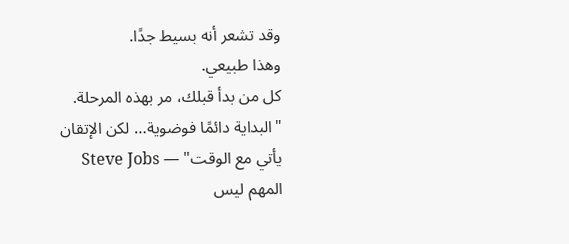وقد تشعر أنه بسيط جدًا.
وهذا طبيعي.
كل من بدأ قبلك، مر بهذه المرحلة.
"البداية دائمًا فوضوية… لكن الإتقان يأتي مع الوقت" — Steve Jobs
المهم ليس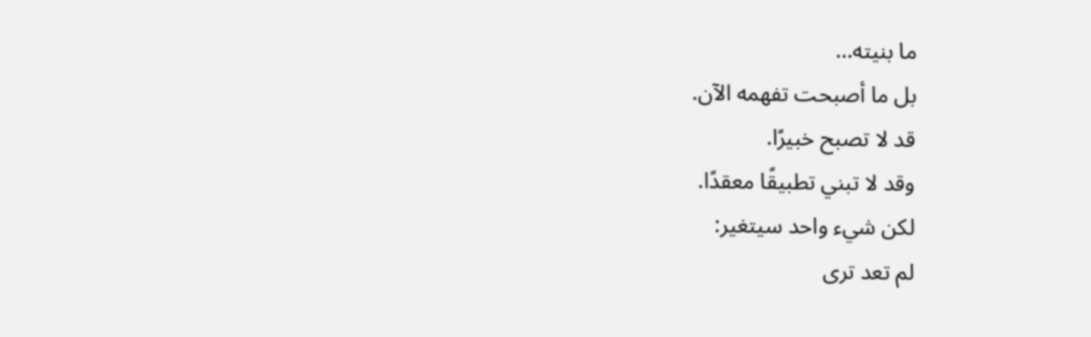ما بنيته…
بل ما أصبحت تفهمه الآن.
قد لا تصبح خبيرًا.
وقد لا تبني تطبيقًا معقدًا.
لكن شيء واحد سيتغير:
لم تعد ترى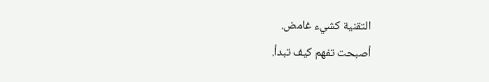التقنية كشيء غامض.
أصبحت تفهم كيف تبدأ.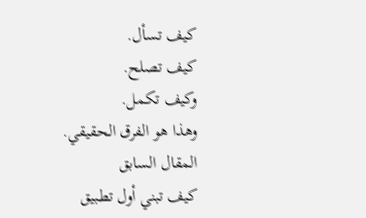كيف تسأل.
كيف تصلح.
وكيف تكمل.
وهذا هو الفرق الحقيقي.
المقال السابق
كيف تبني أول تطبيق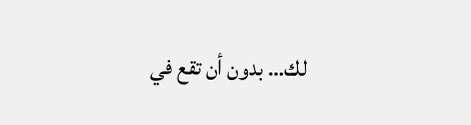لك… بدون أن تقع في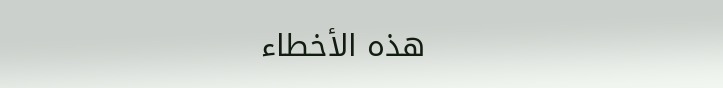هذه الأخطاء